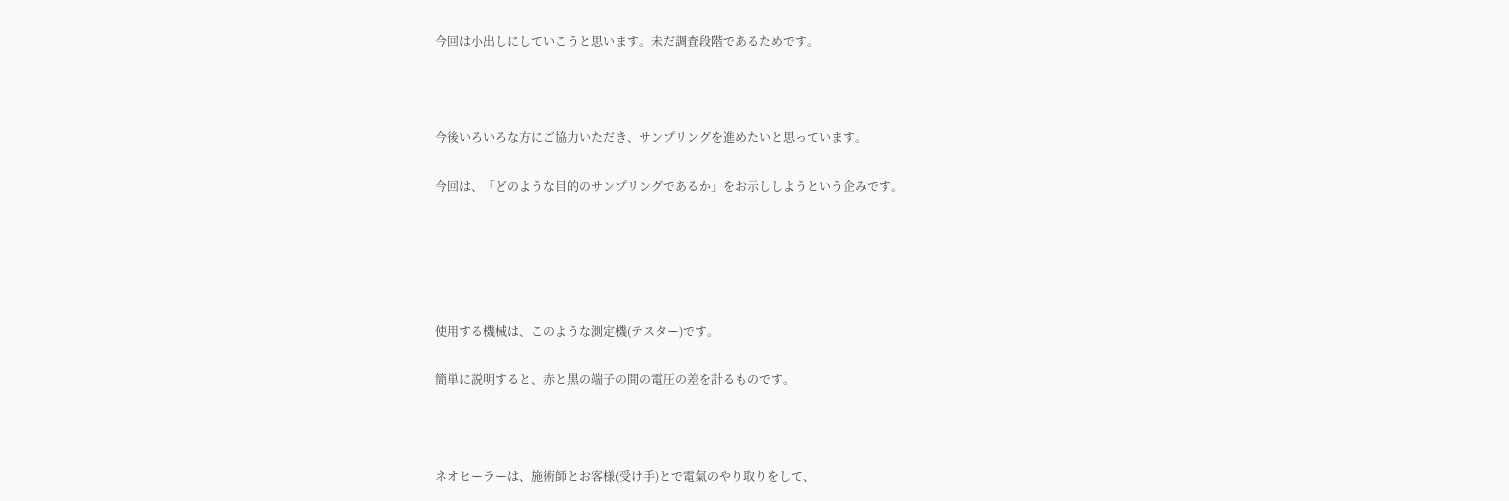今回は小出しにしていこうと思います。未だ調査段階であるためです。



今後いろいろな方にご協力いただき、サンプリングを進めたいと思っています。

今回は、「どのような目的のサンプリングであるか」をお示ししようという企みです。





使用する機械は、このような測定機(テスター)です。

簡単に説明すると、赤と黒の端子の間の電圧の差を計るものです。



ネオヒーラーは、施術師とお客様(受け手)とで電氣のやり取りをして、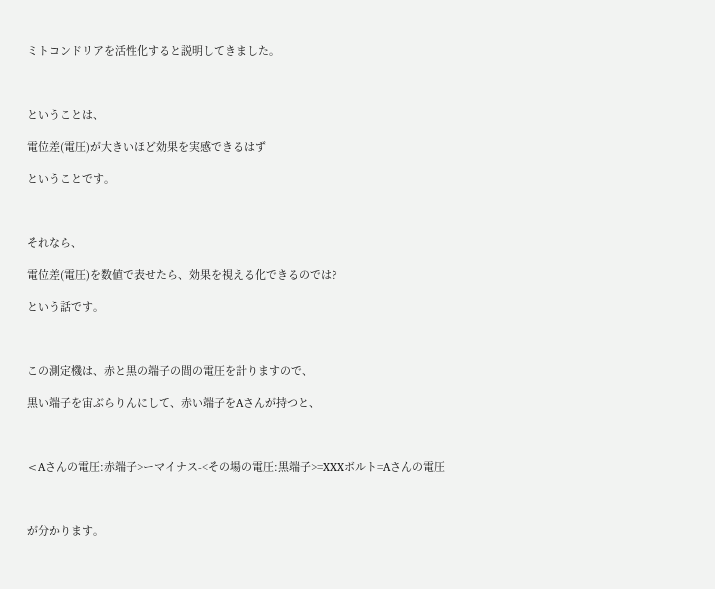ミトコンドリアを活性化すると説明してきました。



ということは、

電位差(電圧)が大きいほど効果を実感できるはず

ということです。



それなら、

電位差(電圧)を数値で表せたら、効果を視える化できるのでは?

という話です。



この測定機は、赤と黒の端子の間の電圧を計りますので、

黒い端子を宙ぶらりんにして、赤い端子をAさんが持つと、



<Aさんの電圧:赤端子>ーマイナス-<その場の電圧:黒端子>=XXXボルト=Aさんの電圧



が分かります。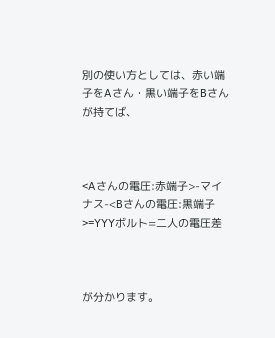別の使い方としては、赤い端子をAさん・黒い端子をBさんが持てば、



<Aさんの電圧:赤端子>-マイナス-<Bさんの電圧:黒端子>=YYYボルト=二人の電圧差



が分かります。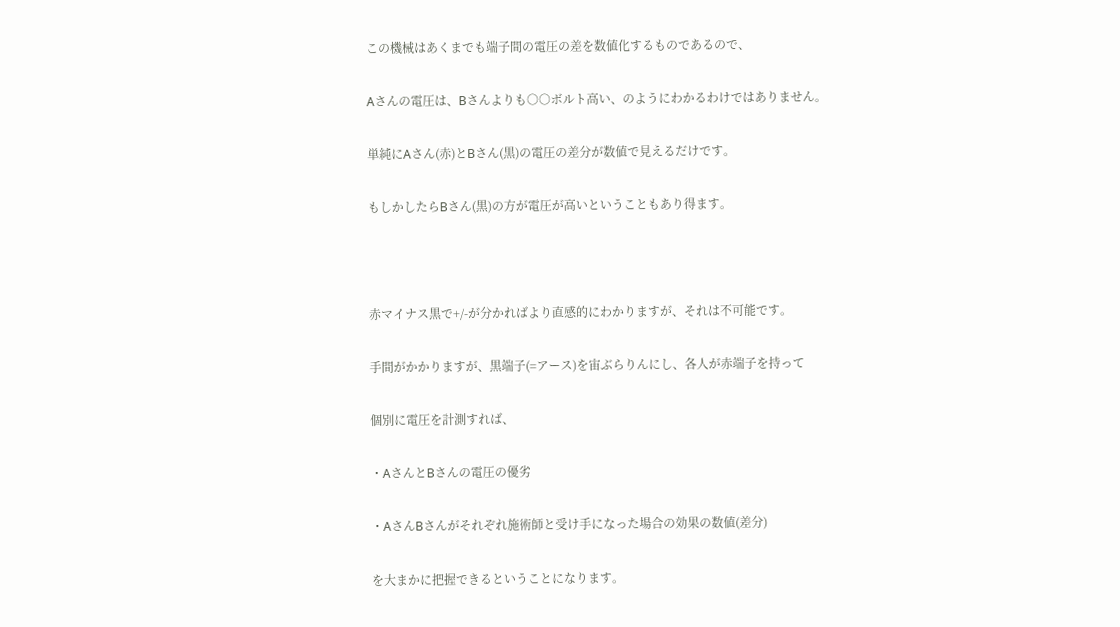この機械はあくまでも端子間の電圧の差を数値化するものであるので、

Aさんの電圧は、Bさんよりも○○ボルト高い、のようにわかるわけではありません。

単純にAさん(赤)とBさん(黒)の電圧の差分が数値で見えるだけです。

もしかしたらBさん(黒)の方が電圧が高いということもあり得ます。



赤マイナス黒で+/-が分かればより直感的にわかりますが、それは不可能です。

手間がかかりますが、黒端子(=アース)を宙ぶらりんにし、各人が赤端子を持って

個別に電圧を計測すれば、

・AさんとBさんの電圧の優劣

・AさんBさんがそれぞれ施術師と受け手になった場合の効果の数値(差分)

を大まかに把握できるということになります。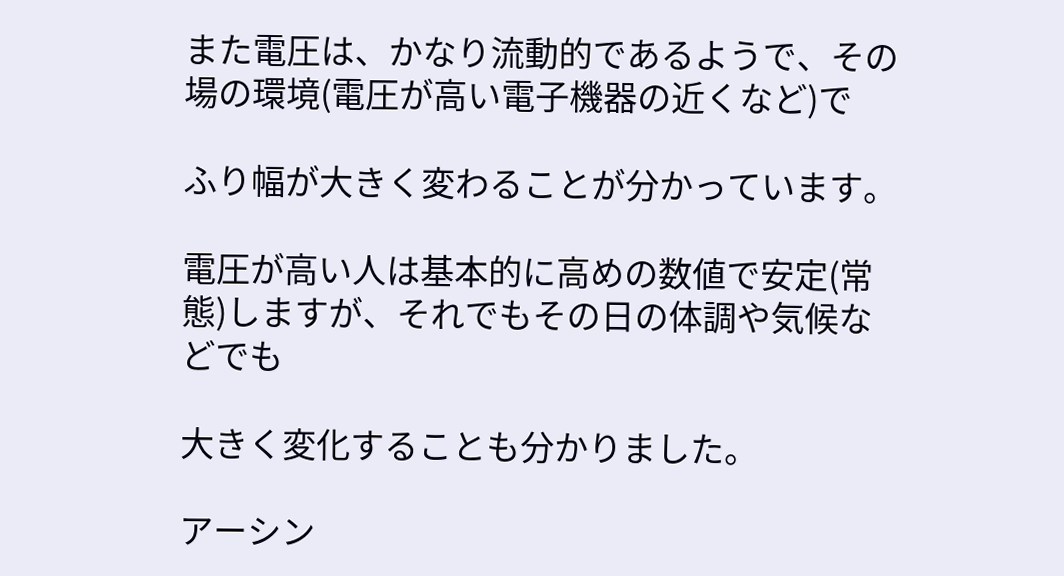また電圧は、かなり流動的であるようで、その場の環境(電圧が高い電子機器の近くなど)で

ふり幅が大きく変わることが分かっています。

電圧が高い人は基本的に高めの数値で安定(常態)しますが、それでもその日の体調や気候などでも

大きく変化することも分かりました。

アーシン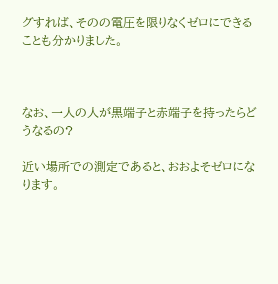グすれば、そのの電圧を限りなくゼロにできることも分かりました。



なお、一人の人が黒端子と赤端子を持ったらどうなるの?

近い場所での測定であると、おおよそゼロになります。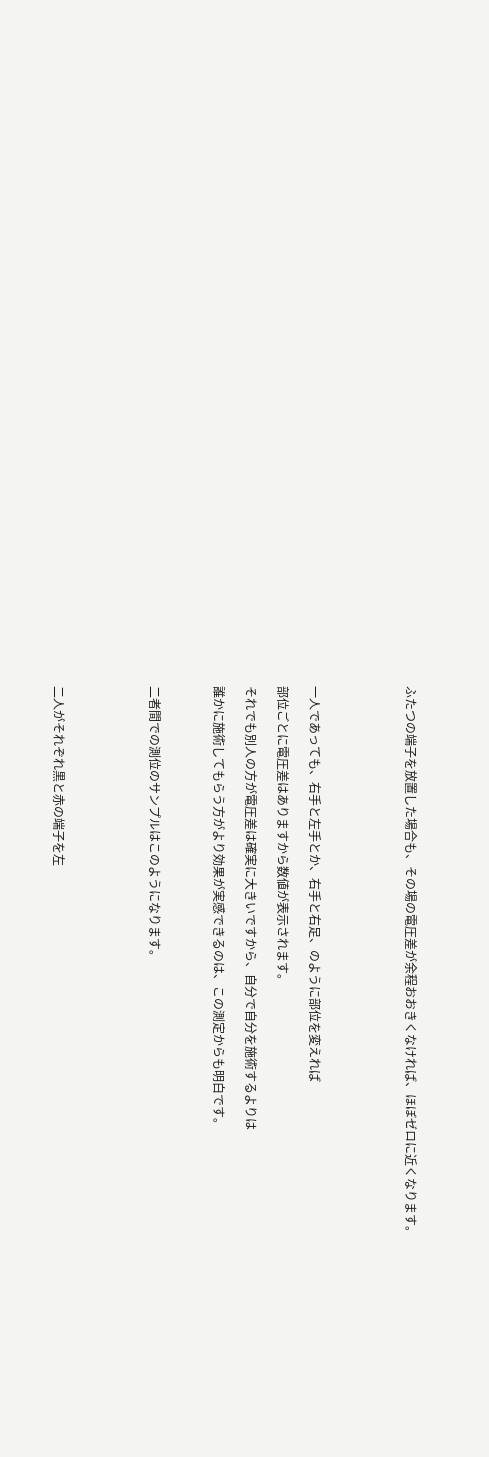ふたつの端子を放置した場合も、その場の電圧差が余程おおきくなければ、ほぼゼロに近くなります。





一人であっても、右手と左手とか、右手と右足、のように部位を変えれば

部位ごとに電圧差はありますから数値が表示されます。

それでも別人の方が電圧差は確実に大きいですから、自分で自分を施術するよりは

誰かに施術してもらう方がより効果が実感できるのは、この測定からも明白です。



二者間での測位のサンプルはこのようになります。





二人がそれぞれ黒と赤の端子を左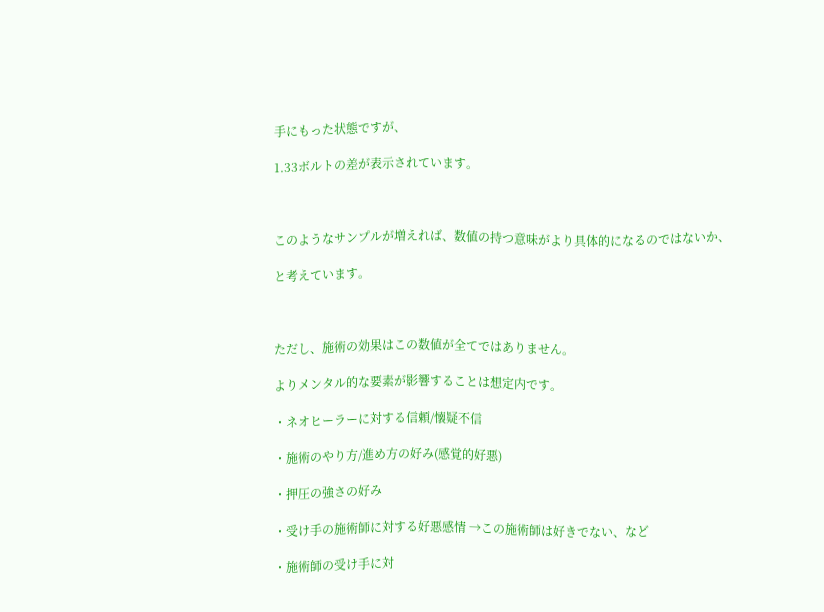手にもった状態ですが、

1.33ボルトの差が表示されています。



このようなサンプルが増えれば、数値の持つ意味がより具体的になるのではないか、

と考えています。



ただし、施術の効果はこの数値が全てではありません。

よりメンタル的な要素が影響することは想定内です。

・ネオヒーラーに対する信頼/懐疑不信

・施術のやり方/進め方の好み(感覚的好悪)

・押圧の強さの好み

・受け手の施術師に対する好悪感情 →この施術師は好きでない、など

・施術師の受け手に対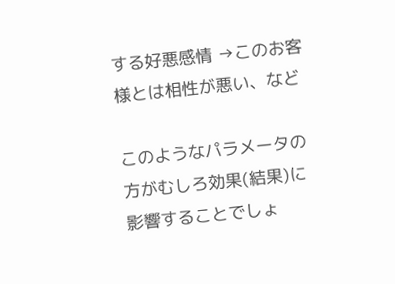する好悪感情 →このお客様とは相性が悪い、など

このようなパラメータの方がむしろ効果(結果)に影響することでしょ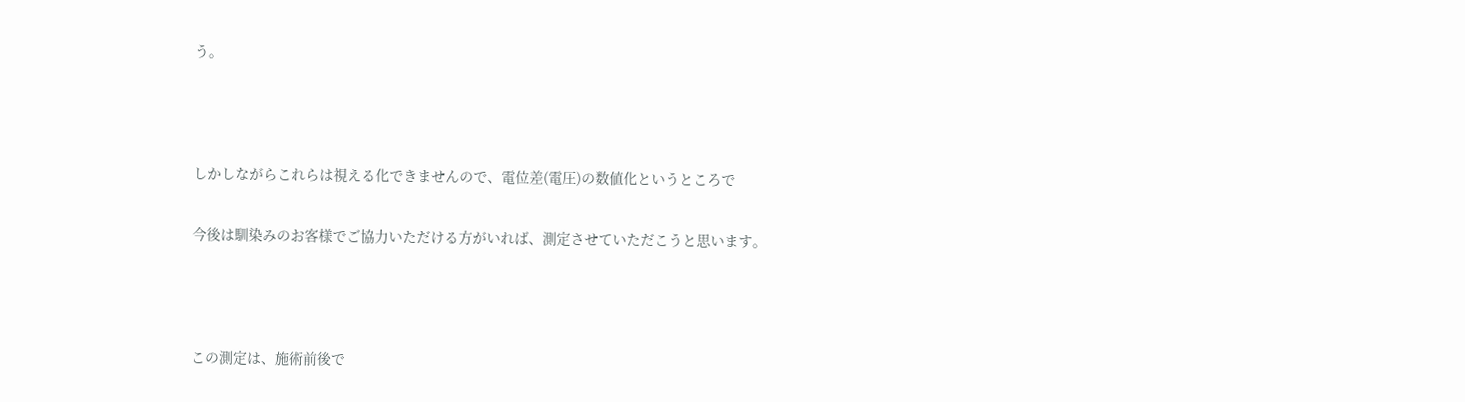う。



しかしながらこれらは視える化できませんので、電位差(電圧)の数値化というところで

今後は馴染みのお客様でご協力いただける方がいれば、測定させていただこうと思います。



この測定は、施術前後で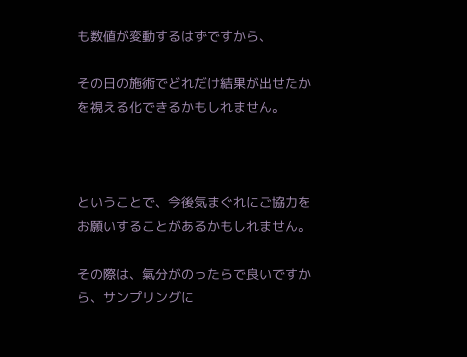も数値が変動するはずですから、

その日の施術でどれだけ結果が出せたかを視える化できるかもしれません。



ということで、今後気まぐれにご協力をお願いすることがあるかもしれません。

その際は、氣分がのったらで良いですから、サンプリングに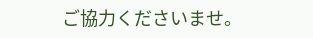ご協力くださいませ。